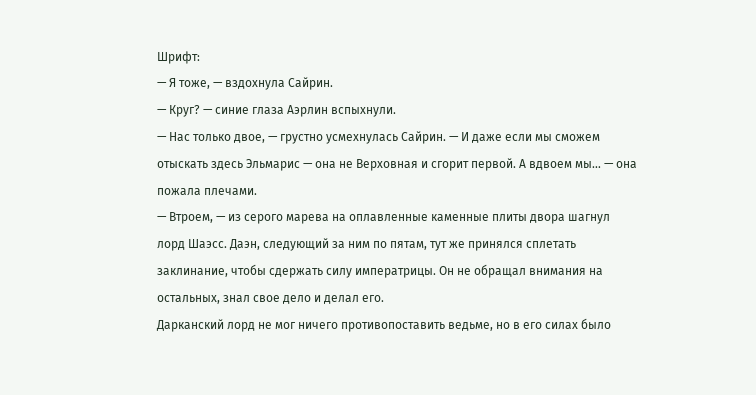Шрифт:
— Я тоже, — вздохнула Сайрин.
— Круг? — синие глаза Аэрлин вспыхнули.
— Нас только двое, — грустно усмехнулась Сайрин. — И даже если мы сможем отыскать здесь Эльмарис — она не Верховная и сгорит первой. А вдвоем мы… — она пожала плечами.
— Втроем, — из серого марева на оплавленные каменные плиты двора шагнул лорд Шаэсс. Даэн, следующий за ним по пятам, тут же принялся сплетать заклинание, чтобы сдержать силу императрицы. Он не обращал внимания на остальных, знал свое дело и делал его.
Дарканский лорд не мог ничего противопоставить ведьме, но в его силах было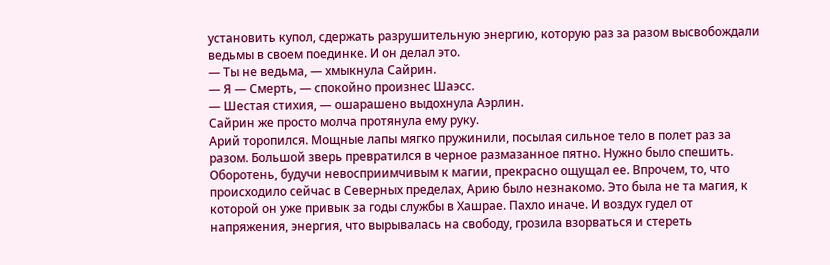установить купол, сдержать разрушительную энергию, которую раз за разом высвобождали ведьмы в своем поединке. И он делал это.
— Ты не ведьма, — хмыкнула Сайрин.
— Я — Смерть, — спокойно произнес Шаэсс.
— Шестая стихия, — ошарашено выдохнула Аэрлин.
Сайрин же просто молча протянула ему руку.
Арий торопился. Мощные лапы мягко пружинили, посылая сильное тело в полет раз за разом. Большой зверь превратился в черное размазанное пятно. Нужно было спешить.
Оборотень, будучи невосприимчивым к магии, прекрасно ощущал ее. Впрочем, то, что происходило сейчас в Северных пределах, Арию было незнакомо. Это была не та магия, к которой он уже привык за годы службы в Хашрае. Пахло иначе. И воздух гудел от напряжения, энергия, что вырывалась на свободу, грозила взорваться и стереть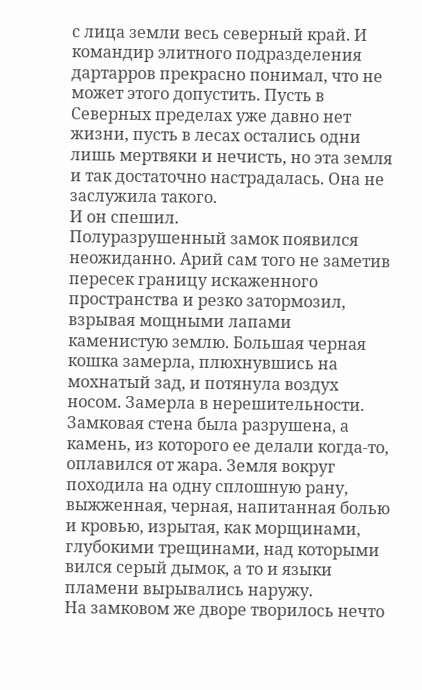с лица земли весь северный край. И командир элитного подразделения дартарров прекрасно понимал, что не может этого допустить. Пусть в Северных пределах уже давно нет жизни, пусть в лесах остались одни лишь мертвяки и нечисть, но эта земля и так достаточно настрадалась. Она не заслужила такого.
И он спешил.
Полуразрушенный замок появился неожиданно. Арий сам того не заметив пересек границу искаженного пространства и резко затормозил, взрывая мощными лапами каменистую землю. Большая черная кошка замерла, плюхнувшись на мохнатый зад, и потянула воздух носом. Замерла в нерешительности.
Замковая стена была разрушена, а камень, из которого ее делали когда-то, оплавился от жара. Земля вокруг походила на одну сплошную рану, выжженная, черная, напитанная болью и кровью, изрытая, как морщинами, глубокими трещинами, над которыми вился серый дымок, а то и языки пламени вырывались наружу.
На замковом же дворе творилось нечто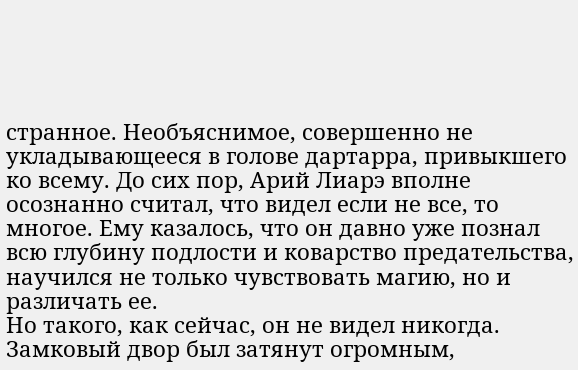странное. Необъяснимое, совершенно не укладывающееся в голове дартарра, привыкшего ко всему. До сих пор, Арий Лиарэ вполне осознанно считал, что видел если не все, то многое. Ему казалось, что он давно уже познал всю глубину подлости и коварство предательства, научился не только чувствовать магию, но и различать ее.
Но такого, как сейчас, он не видел никогда.
Замковый двор был затянут огромным,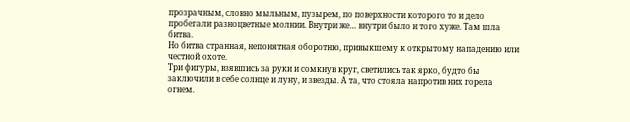прозрачным, словно мыльным, пузырем, по поверхности которого то и дело пробегали разноцветные молнии. Внутри же… внутри было и того хуже. Там шла битва.
Но битва странная, непонятная оборотню, привыкшему к открытому нападению или честной охоте.
Три фигуры, взявшись за руки и сомкнув круг, светились так ярко, будто бы заключили в себе солнце и луну, и звезды. А та, что стояла напротив них горела огнем.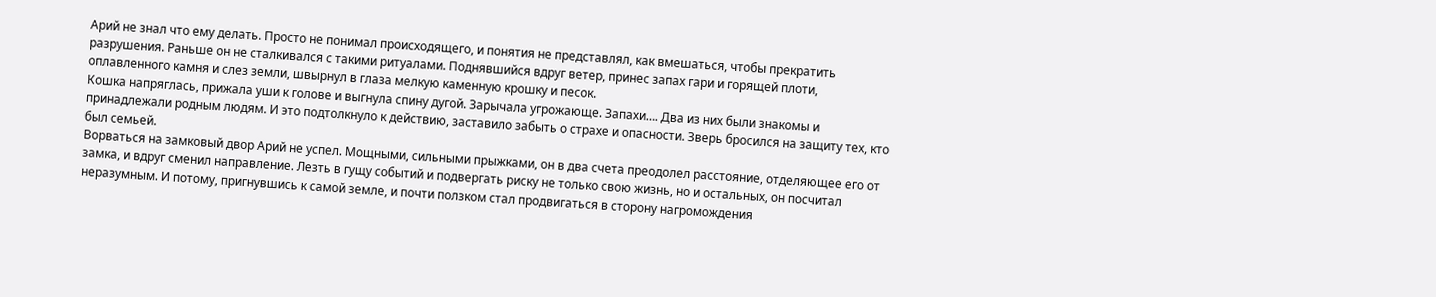Арий не знал что ему делать. Просто не понимал происходящего, и понятия не представлял, как вмешаться, чтобы прекратить разрушения. Раньше он не сталкивался с такими ритуалами. Поднявшийся вдруг ветер, принес запах гари и горящей плоти, оплавленного камня и слез земли, швырнул в глаза мелкую каменную крошку и песок.
Кошка напряглась, прижала уши к голове и выгнула спину дугой. Зарычала угрожающе. Запахи…. Два из них были знакомы и принадлежали родным людям. И это подтолкнуло к действию, заставило забыть о страхе и опасности. Зверь бросился на защиту тех, кто был семьей.
Ворваться на замковый двор Арий не успел. Мощными, сильными прыжками, он в два счета преодолел расстояние, отделяющее его от замка, и вдруг сменил направление. Лезть в гущу событий и подвергать риску не только свою жизнь, но и остальных, он посчитал неразумным. И потому, пригнувшись к самой земле, и почти ползком стал продвигаться в сторону нагромождения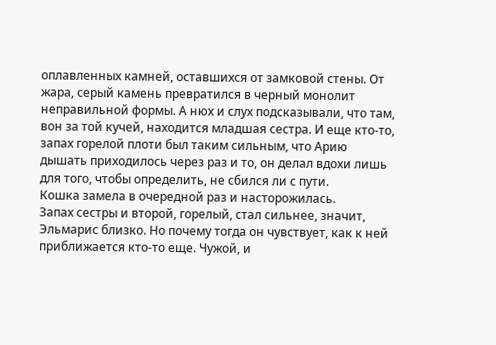оплавленных камней, оставшихся от замковой стены. От жара, серый камень превратился в черный монолит неправильной формы. А нюх и слух подсказывали, что там, вон за той кучей, находится младшая сестра. И еще кто-то, запах горелой плоти был таким сильным, что Арию дышать приходилось через раз и то, он делал вдохи лишь для того, чтобы определить, не сбился ли с пути.
Кошка замела в очередной раз и насторожилась.
Запах сестры и второй, горелый, стал сильнее, значит, Эльмарис близко. Но почему тогда он чувствует, как к ней приближается кто-то еще. Чужой, и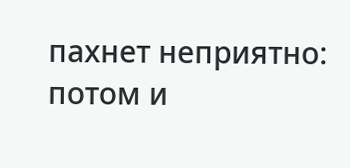пахнет неприятно: потом и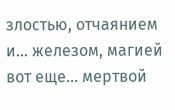злостью, отчаянием и… железом, магией вот еще… мертвой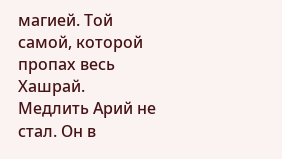магией. Той самой, которой пропах весь Хашрай.
Медлить Арий не стал. Он в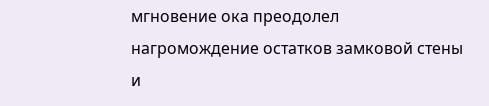мгновение ока преодолел нагромождение остатков замковой стены и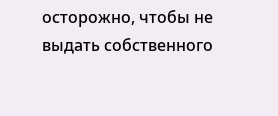осторожно, чтобы не выдать собственного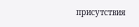присутствия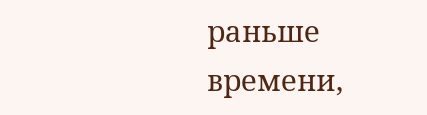раньше времени,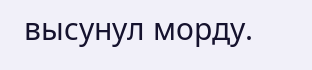высунул морду.